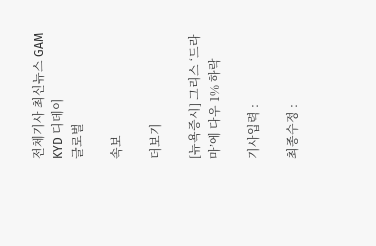전체기사 최신뉴스 GAM
KYD 디데이
글로벌

속보

더보기

[뉴욕증시] 그리스 ‘드라마’에 다우 1% 하락

기사입력 :

최종수정 :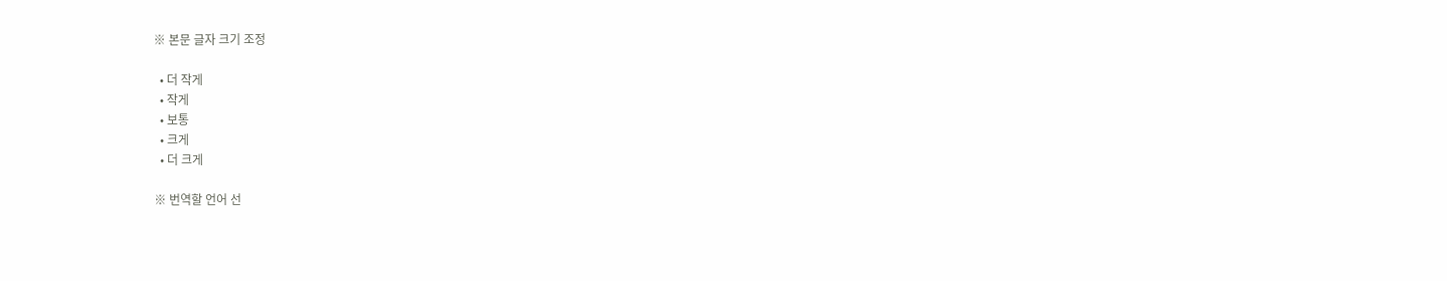※ 본문 글자 크기 조정

  • 더 작게
  • 작게
  • 보통
  • 크게
  • 더 크게

※ 번역할 언어 선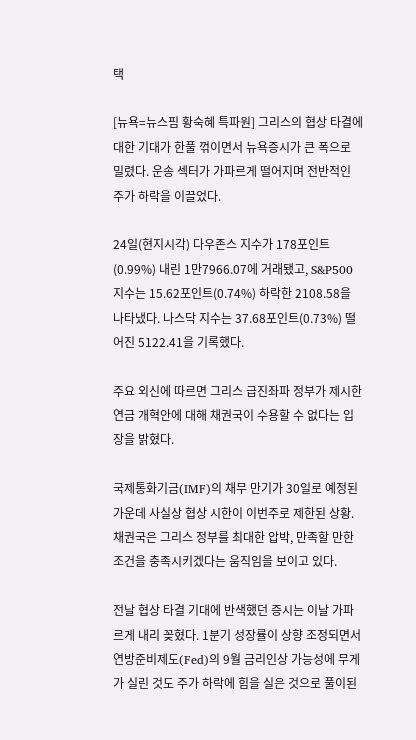택

[뉴욕=뉴스핌 황숙혜 특파원] 그리스의 협상 타결에 대한 기대가 한풀 꺾이면서 뉴욕증시가 큰 폭으로 밀렸다. 운송 섹터가 가파르게 떨어지며 전반적인 주가 하락을 이끌었다.

24일(현지시각) 다우존스 지수가 178포인트(0.99%) 내린 1만7966.07에 거래됐고, S&P500 지수는 15.62포인트(0.74%) 하락한 2108.58을 나타냈다. 나스닥 지수는 37.68포인트(0.73%) 떨어진 5122.41을 기록했다.

주요 외신에 따르면 그리스 급진좌파 정부가 제시한 연금 개혁안에 대해 채권국이 수용할 수 없다는 입장을 밝혔다.

국제통화기금(IMF)의 채무 만기가 30일로 예정된 가운데 사실상 협상 시한이 이번주로 제한된 상황. 채권국은 그리스 정부를 최대한 압박, 만족할 만한 조건을 충족시키겠다는 움직임을 보이고 있다.

전날 협상 타결 기대에 반색했던 증시는 이날 가파르게 내리 꽂혔다. 1분기 성장률이 상향 조정되면서 연방준비제도(Fed)의 9월 금리인상 가능성에 무게가 실린 것도 주가 하락에 힘을 실은 것으로 풀이된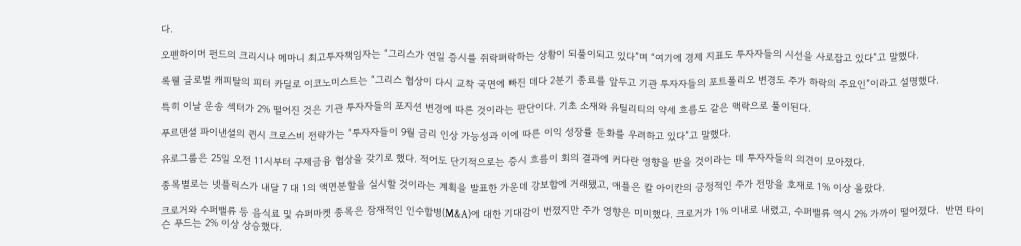다.

오펜하이머 펀드의 크리시나 메마니 최고투자책임자는 “그리스가 연일 증시를 쥐락펴락하는 상황이 되풀이되고 있다”며 “여기에 경제 지표도 투자자들의 시선을 사로잡고 있다”고 말했다.

록웰 글로벌 캐피탈의 피터 카딜로 이코노미스트는 “그리스 협상이 다시 교착 국면에 빠진 데다 2분기 종료를 앞두고 기관 투자자들의 포트폴리오 변경도 주가 하락의 주요인”이라고 설명했다.

특히 이날 운송 섹터가 2% 떨어진 것은 기관 투자자들의 포지션 변경에 따른 것이라는 판단이다. 기초 소재와 유틸리티의 약세 흐름도 같은 맥락으로 풀이된다.

푸르덴셜 파이낸셜의 퀸시 크로스비 전략가는 “투자자들이 9월 금리 인상 가능성과 이에 따른 이익 성장률 둔화를 우려하고 있다”고 말했다.

유로그룹은 25일 오전 11시부터 구제금융 협상을 갖기로 했다. 적어도 단기적으로는 증시 흐름이 회의 결과에 커다란 영향을 받을 것이라는 데 투자자들의 의견이 모아졌다.

종목별로는 넷플릭스가 내달 7 대 1의 액면분할을 실시할 것이라는 계획을 발표한 가운데 강보합에 거래됐고, 애플은 칼 아이칸의 긍정적인 주가 전망을 호재로 1% 이상 올랐다.

크로거와 수퍼밸류 등 음식료 및 슈퍼마켓 종목은 잠재적인 인수합병(M&A)에 대한 기대감이 번졌지만 주가 영향은 미미했다. 크로거가 1% 이내로 내렸고, 수퍼밸류 역시 2% 가까이 떨어졌다.  반면 타이슨 푸드는 2% 이상 상승했다.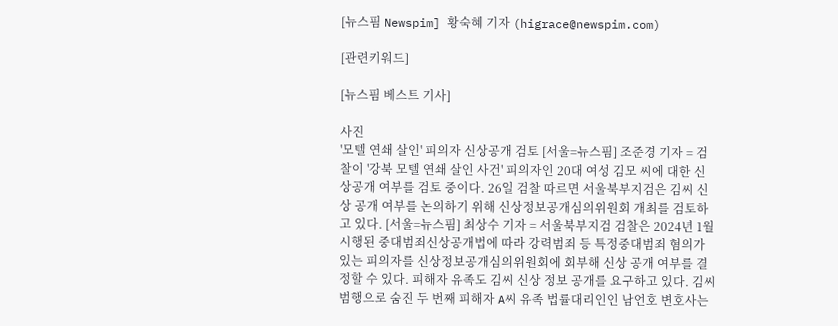[뉴스핌 Newspim] 황숙혜 기자 (higrace@newspim.com)

[관련키워드]

[뉴스핌 베스트 기사]

사진
'모텔 연쇄 살인' 피의자 신상공개 검토 [서울=뉴스핌] 조준경 기자 = 검찰이 '강북 모텔 연쇄 살인 사건' 피의자인 20대 여성 김모 씨에 대한 신상공개 여부를 검토 중이다. 26일 검찰 따르면 서울북부지검은 김씨 신상 공개 여부를 논의하기 위해 신상정보공개심의위원회 개최를 검토하고 있다. [서울=뉴스핌] 최상수 기자 = 서울북부지검 검찰은 2024년 1월 시행된 중대범죄신상공개법에 따라 강력범죄 등 특정중대범죄 혐의가 있는 피의자를 신상정보공개심의위원회에 회부해 신상 공개 여부를 결정할 수 있다. 피해자 유족도 김씨 신상 정보 공개를 요구하고 있다. 김씨 범행으로 숨진 두 번째 피해자 A씨 유족 법률대리인인 남언호 변호사는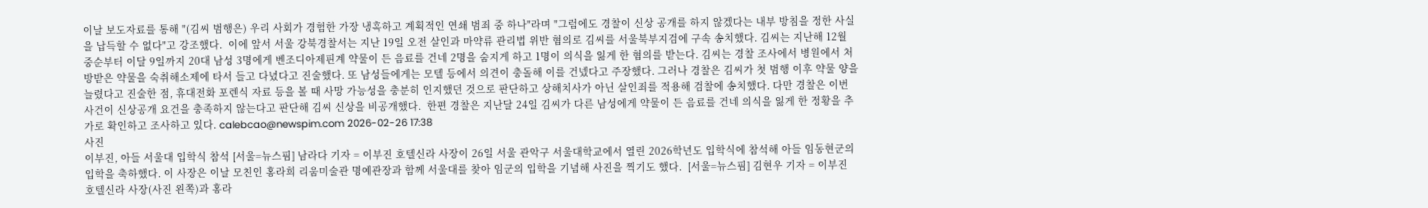이날 보도자료를 통해 "(김씨 범행은) 우리 사회가 경험한 가장 냉혹하고 계획적인 연쇄 범죄 중 하나"라며 "그럼에도 경찰이 신상 공개를 하지 않겠다는 내부 방침을 정한 사실을 납득할 수 없다"고 강조했다.  이에 앞서 서울 강북경찰서는 지난 19일 오전 살인과 마약류 관리법 위반 혐의로 김씨를 서울북부지검에 구속 송치했다. 김씨는 지난해 12월 중순부터 이달 9일까지 20대 남성 3명에게 벤조디아제핀계 약물이 든 음료를 건네 2명을 숨지게 하고 1명이 의식을 잃게 한 혐의를 받는다. 김씨는 경찰 조사에서 병원에서 처방받은 약물을 숙취해소제에 타서 들고 다녔다고 진술했다. 또 남성들에게는 모텔 등에서 의견이 충돌해 이를 건넸다고 주장했다. 그러나 경찰은 김씨가 첫 범행 이후 약물 양을 늘렸다고 진술한 점, 휴대전화 포렌식 자료 등을 볼 때 사망 가능성을 충분히 인지했던 것으로 판단하고 상해치사가 아닌 살인죄를 적용해 검찰에 송치했다. 다만 경찰은 이번 사건이 신상공개 요건을 충족하지 않는다고 판단해 김씨 신상을 비공개했다.  한편 경찰은 지난달 24일 김씨가 다른 남성에게 약물이 든 음료를 건네 의식을 잃게 한 정황을 추가로 확인하고 조사하고 있다. calebcao@newspim.com 2026-02-26 17:38
사진
이부진, 아들 서울대 입학식 참석 [서울=뉴스핌] 남라다 기자 = 이부진 호텔신라 사장이 26일 서울 관악구 서울대학교에서 열린 2026학년도 입학식에 참석해 아들 임동현군의 입학을 축하했다. 이 사장은 이날 모친인 홍라희 리움미술관 명예관장과 함께 서울대를 찾아 임군의 입학을 기념해 사진을 찍기도 했다.  [서울=뉴스핌] 김현우 기자 = 이부진 호텔신라 사장(사진 왼쪽)과 홍라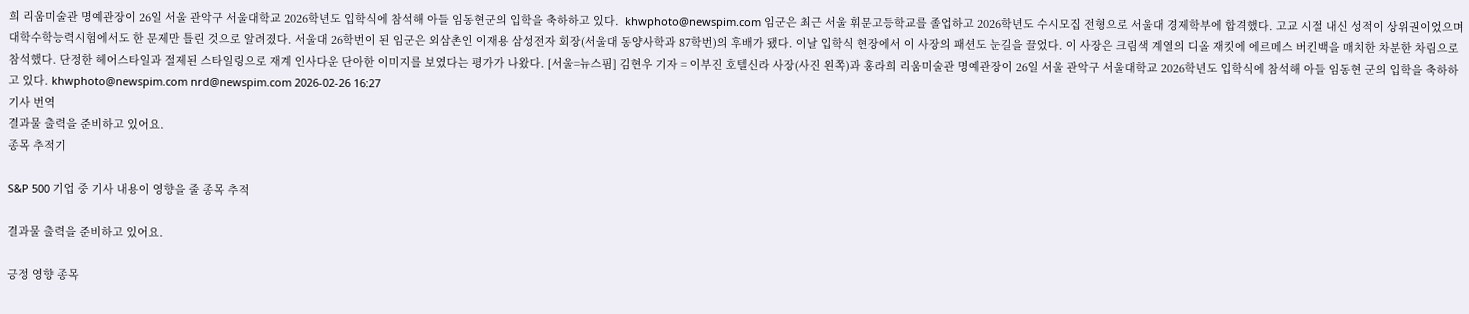희 리움미술관 명예관장이 26일 서울 관악구 서울대학교 2026학년도 입학식에 참석해 아들 임동현군의 입학을 축하하고 있다.  khwphoto@newspim.com 임군은 최근 서울 휘문고등학교를 졸업하고 2026학년도 수시모집 전형으로 서울대 경제학부에 합격했다. 고교 시절 내신 성적이 상위권이었으며 대학수학능력시험에서도 한 문제만 틀린 것으로 알려졌다. 서울대 26학번이 된 임군은 외삼촌인 이재용 삼성전자 회장(서울대 동양사학과 87학번)의 후배가 됐다. 이날 입학식 현장에서 이 사장의 패션도 눈길을 끌었다. 이 사장은 크림색 계열의 디올 재킷에 에르메스 버킨백을 매치한 차분한 차림으로 참석했다. 단정한 헤어스타일과 절제된 스타일링으로 재계 인사다운 단아한 이미지를 보였다는 평가가 나왔다. [서울=뉴스핌] 김현우 기자 = 이부진 호텔신라 사장(사진 왼쪽)과 홍라희 리움미술관 명예관장이 26일 서울 관악구 서울대학교 2026학년도 입학식에 참석해 아들 임동현 군의 입학을 축하하고 있다. khwphoto@newspim.com nrd@newspim.com 2026-02-26 16:27
기사 번역
결과물 출력을 준비하고 있어요.
종목 추적기

S&P 500 기업 중 기사 내용이 영향을 줄 종목 추적

결과물 출력을 준비하고 있어요.

긍정 영향 종목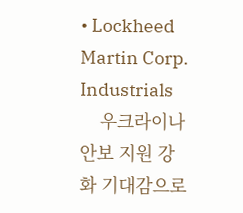• Lockheed Martin Corp. Industrials
    우크라이나 안보 지원 강화 기대감으로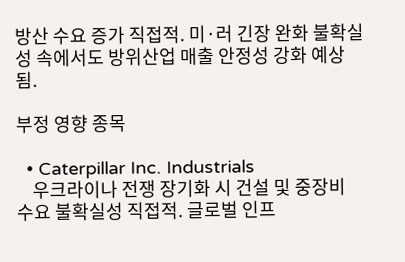방산 수요 증가 직접적. 미·러 긴장 완화 불확실성 속에서도 방위산업 매출 안정성 강화 예상됨.

부정 영향 종목

  • Caterpillar Inc. Industrials
    우크라이나 전쟁 장기화 시 건설 및 중장비 수요 불확실성 직접적. 글로벌 인프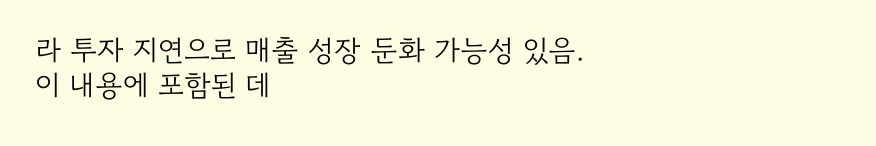라 투자 지연으로 매출 성장 둔화 가능성 있음.
이 내용에 포함된 데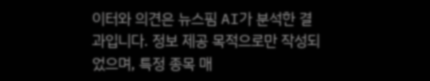이터와 의견은 뉴스핌 AI가 분석한 결과입니다. 정보 제공 목적으로만 작성되었으며, 특정 종목 매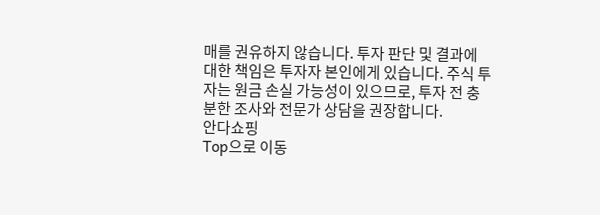매를 권유하지 않습니다. 투자 판단 및 결과에 대한 책임은 투자자 본인에게 있습니다. 주식 투자는 원금 손실 가능성이 있으므로, 투자 전 충분한 조사와 전문가 상담을 권장합니다.
안다쇼핑
Top으로 이동